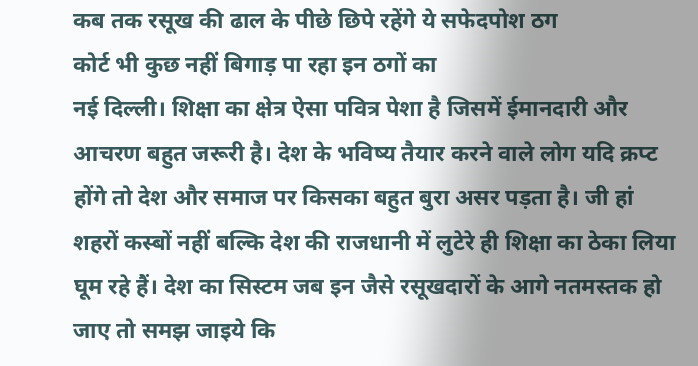कब तक रसूख की ढाल के पीछे छिपे रहेंगे ये सफेदपोश ठग
कोर्ट भी कुछ नहीं बिगाड़ पा रहा इन ठगों का
नई दिल्ली। शिक्षा का क्षेत्र ऐसा पवित्र पेशा है जिसमें ईमानदारी और आचरण बहुत जरूरी है। देश के भविष्य तैयार करने वाले लोग यदि क्रप्ट होंगे तो देश और समाज पर किसका बहुत बुरा असर पड़ता है। जी हां शहरों कस्बों नहीं बल्कि देश की राजधानी में लुटेरे ही शिक्षा का ठेका लिया घूम रहे हैं। देश का सिस्टम जब इन जैसे रसूखदारों के आगे नतमस्तक हो जाए तो समझ जाइये कि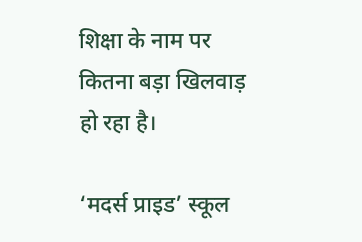शिक्षा के नाम पर कितना बड़ा खिलवाड़ हो रहा है।

‘मदर्स प्राइड’ स्कूल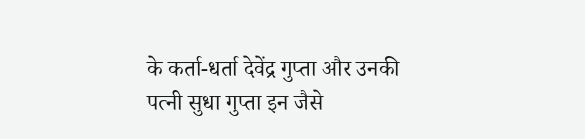के कर्ता-धर्ता देवेंद्र गुप्ता और उनकी पत्नी सुधा गुप्ता इन जैसे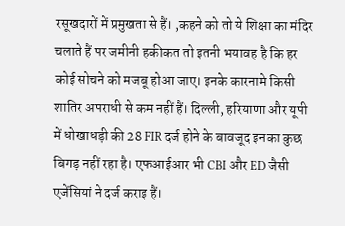रसूखदारों में प्रमुखता से हैं। ,कहने को तो ये शिक्षा का मंदिर चलाते हैं पर जमीनी हकीकत तो इतनी भयावह है कि हर कोई सोचने को मजबू होआ जाए। इनके कारनामे किसी शातिर अपराधी से कम नहीं हैं। दिल्ली, हरियाणा और यूपी में धोखाधड़ी की 28 FIR दर्ज होने के बावजूद इनका कुछ बिगड़ नहीं रहा है। एफआईआर भी CBI और ED जैसी एजेंसियां ने दर्ज कराइ हैं।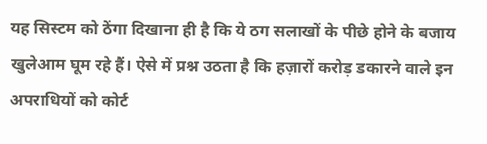यह सिस्टम को ठेंगा दिखाना ही है कि ये ठग सलाखों के पीछे होने के बजाय खुलेआम घूम रहे हैं। ऐसे में प्रश्न उठता है कि हज़ारों करोड़ डकारने वाले इन अपराधियों को कोर्ट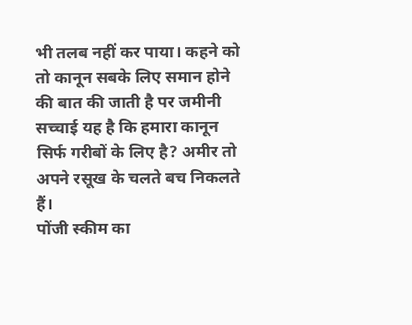भी तलब नहीं कर पाया। कहने को तो कानून सबके लिए समान होने की बात की जाती है पर जमीनी सच्चाई यह है कि हमारा कानून सिर्फ गरीबों के लिए है? अमीर तो अपने रसूख के चलते बच निकलते हैं।
पोंजी स्कीम का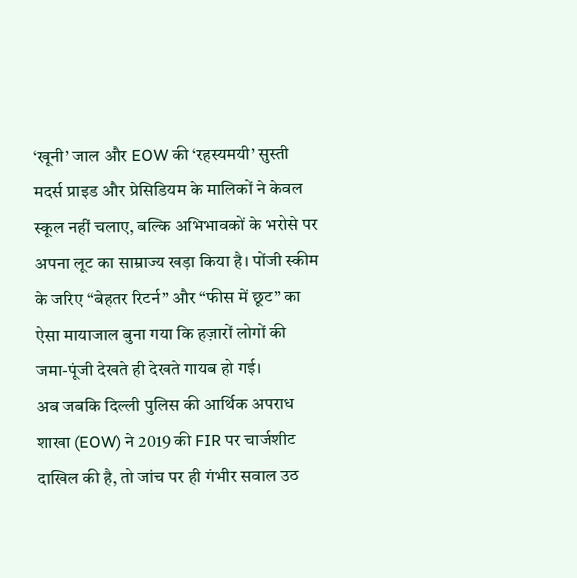‘खूनी’ जाल और EOW की ‘रहस्यमयी’ सुस्ती
मदर्स प्राइड और प्रेसिडियम के मालिकों ने केवल स्कूल नहीं चलाए, बल्कि अभिभावकों के भरोसे पर अपना लूट का साम्राज्य खड़ा किया है। पोंजी स्कीम के जरिए “बेहतर रिटर्न” और “फीस में छूट” का ऐसा मायाजाल बुना गया कि हज़ारों लोगों की जमा-पूंजी देखते ही देखते गायब हो गई।
अब जबकि दिल्ली पुलिस की आर्थिक अपराध शाखा (EOW) ने 2019 की FIR पर चार्जशीट दाखिल की है, तो जांच पर ही गंभीर सवाल उठ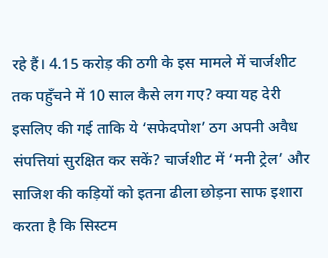रहे हैं। 4.15 करोड़ की ठगी के इस मामले में चार्जशीट तक पहुँचने में 10 साल कैसे लग गए? क्या यह देरी इसलिए की गई ताकि ये ‘सफेदपोश’ ठग अपनी अवैध संपत्तियां सुरक्षित कर सकें? चार्जशीट में ‘मनी ट्रेल’ और साजिश की कड़ियों को इतना ढीला छोड़ना साफ इशारा करता है कि सिस्टम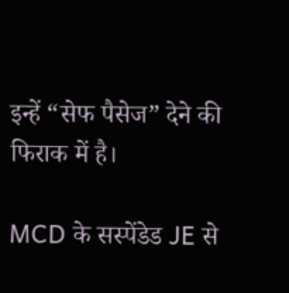इन्हें “सेफ पैसेज” देने की फिराक में है।

MCD के सस्पेंडेड JE से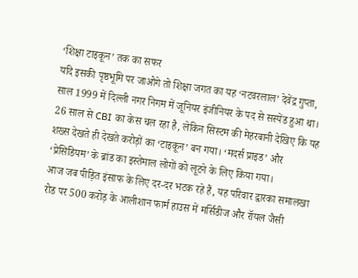‘शिक्षा टाइकून’ तक का सफर
यदि इसकी पृष्ठभूमि पर जाओगे तो शिक्षा जगत का यह ‘नटवरलाल’ देवेंद्र गुप्ता, साल 1999 में दिल्ली नगर निगम में जूनियर इंजीनियर के पद से सस्पेंड हुआ था। 26 साल से CBI का केस चल रहा है, लेकिन सिस्टम की मेहरबानी देखिए कि यह शख्स देखते ही देखते करोड़ों का ‘टाइकून’ बन गया। ‘मदर्स प्राइड’ और ‘प्रेसिडियम’ के ब्रांड का इस्तेमाल लोगों को लूटने के लिए किया गया।
आज जब पीड़ित इंसाफ के लिए दर-दर भटक रहे हैं, यह परिवार द्वारका समालखा रोड पर 500 करोड़ के आलीशान फार्म हाउस में मर्सिडीज और रॉयल जैसी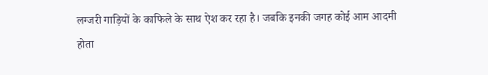लग्जरी गाड़ियों के काफिले के साथ ऐश कर रहा है। जबकि इनकी जगह कोई आम आदमी होता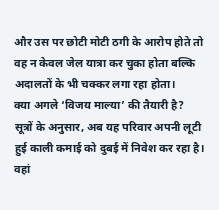और उस पर छोटी मोटी ठगी के आरोप होते तो वह न केवल जेल यात्रा कर चुका होता बल्कि अदालतों के भी चक्कर लगा रहा होता।
क्या अगले ‘विजय माल्या’ की तैयारी है?
सूत्रों के अनुसार, अब यह परिवार अपनी लूटी हुई काली कमाई को दुबई में निवेश कर रहा है। वहां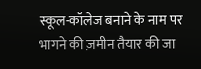स्कूल-कॉलेज बनाने के नाम पर भागने की ज़मीन तैयार की जा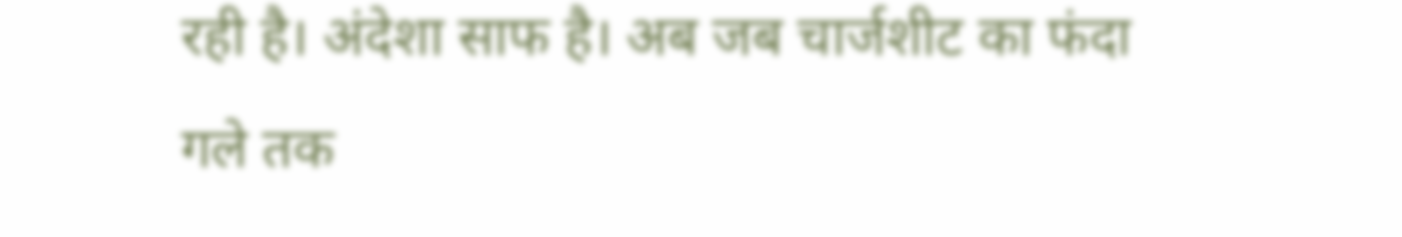रही है। अंदेशा साफ है। अब जब चार्जशीट का फंदा गले तक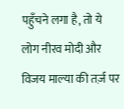पहुँचने लगा है, तो ये लोग नीरव मोदी और विजय माल्या की तर्ज़ पर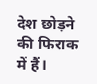देश छोड़ने की फिराक में हैं।